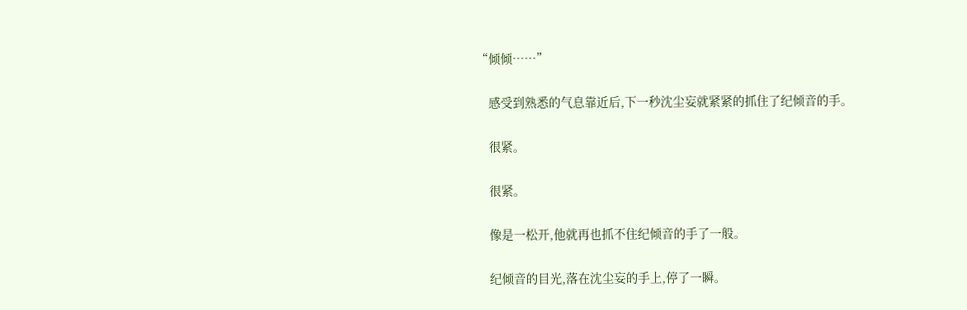“倾倾……”

    感受到熟悉的气息靠近后,下一秒沈尘妄就紧紧的抓住了纪倾音的手。

    很紧。

    很紧。

    像是一松开,他就再也抓不住纪倾音的手了一般。

    纪倾音的目光,落在沈尘妄的手上,停了一瞬。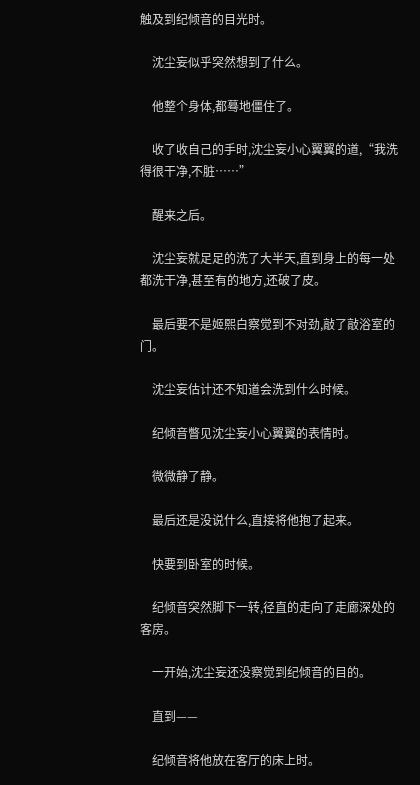触及到纪倾音的目光时。

    沈尘妄似乎突然想到了什么。

    他整个身体,都蓦地僵住了。

    收了收自己的手时,沈尘妄小心翼翼的道,“我洗得很干净,不脏……”

    醒来之后。

    沈尘妄就足足的洗了大半天,直到身上的每一处都洗干净,甚至有的地方,还破了皮。

    最后要不是姬熙白察觉到不对劲,敲了敲浴室的门。

    沈尘妄估计还不知道会洗到什么时候。

    纪倾音瞥见沈尘妄小心翼翼的表情时。

    微微静了静。

    最后还是没说什么,直接将他抱了起来。

    快要到卧室的时候。

    纪倾音突然脚下一转,径直的走向了走廊深处的客房。

    一开始,沈尘妄还没察觉到纪倾音的目的。

    直到——

    纪倾音将他放在客厅的床上时。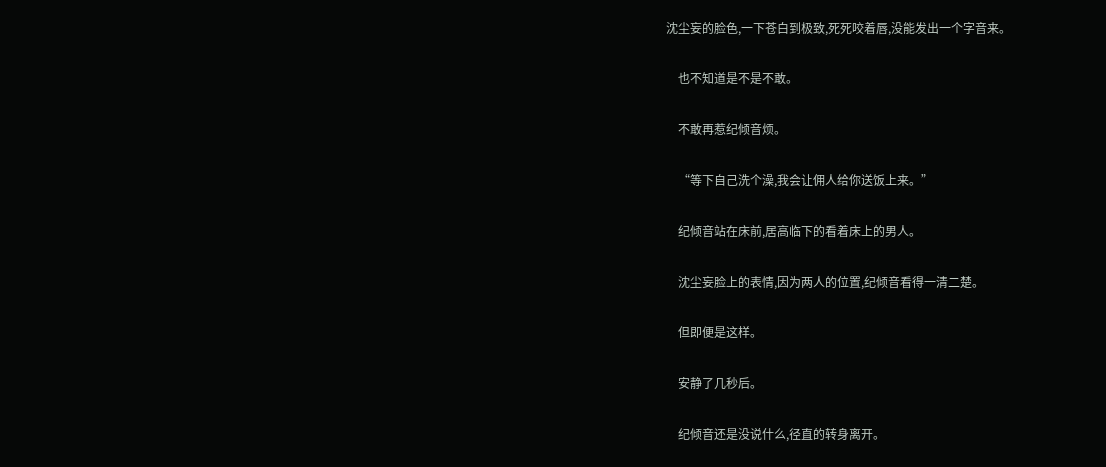沈尘妄的脸色,一下苍白到极致,死死咬着唇,没能发出一个字音来。

    也不知道是不是不敢。

    不敢再惹纪倾音烦。

    “等下自己洗个澡,我会让佣人给你送饭上来。”

    纪倾音站在床前,居高临下的看着床上的男人。

    沈尘妄脸上的表情,因为两人的位置,纪倾音看得一清二楚。

    但即便是这样。

    安静了几秒后。

    纪倾音还是没说什么,径直的转身离开。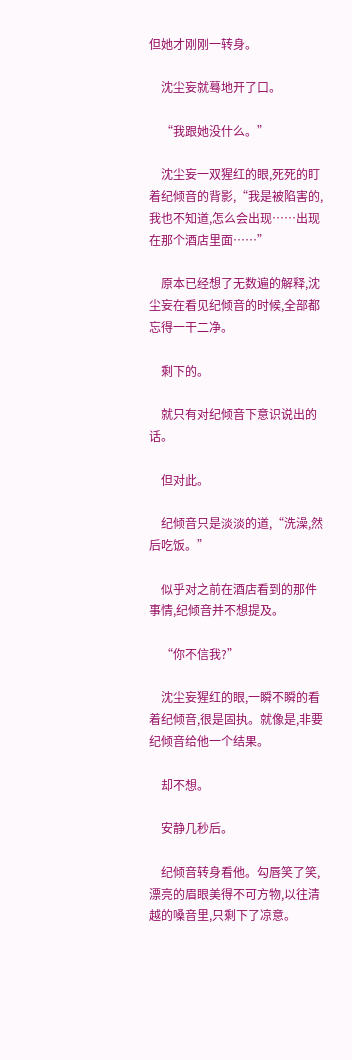但她才刚刚一转身。

    沈尘妄就蓦地开了口。

    “我跟她没什么。”

    沈尘妄一双猩红的眼,死死的盯着纪倾音的背影,“我是被陷害的,我也不知道,怎么会出现……出现在那个酒店里面……”

    原本已经想了无数遍的解释,沈尘妄在看见纪倾音的时候,全部都忘得一干二净。

    剩下的。

    就只有对纪倾音下意识说出的话。

    但对此。

    纪倾音只是淡淡的道,“洗澡,然后吃饭。”

    似乎对之前在酒店看到的那件事情,纪倾音并不想提及。

    “你不信我?”

    沈尘妄猩红的眼,一瞬不瞬的看着纪倾音,很是固执。就像是,非要纪倾音给他一个结果。

    却不想。

    安静几秒后。

    纪倾音转身看他。勾唇笑了笑,漂亮的眉眼美得不可方物,以往清越的嗓音里,只剩下了凉意。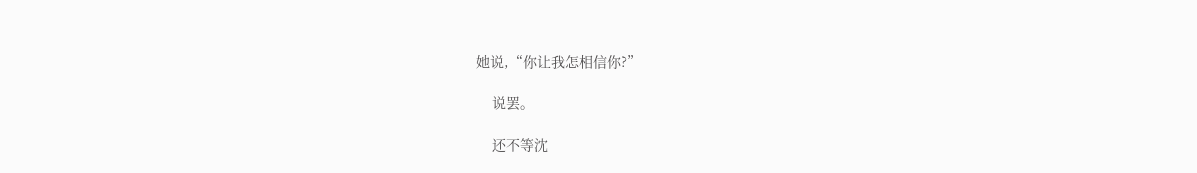她说,“你让我怎相信你?”

    说罢。

    还不等沈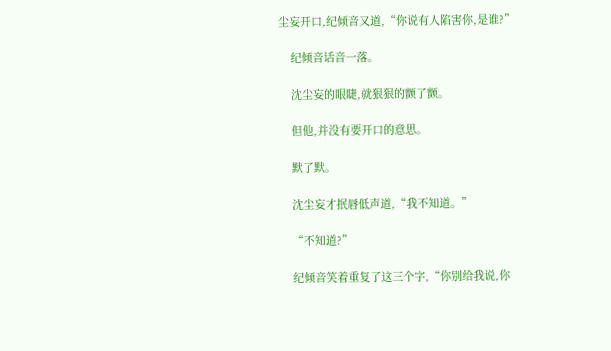尘妄开口,纪倾音又道,“你说有人陷害你,是谁?”

    纪倾音话音一落。

    沈尘妄的眼睫,就狠狠的颤了颤。

    但他,并没有要开口的意思。

    默了默。

    沈尘妄才抿唇低声道,“我不知道。”

    “不知道?”

    纪倾音笑着重复了这三个字,“你别给我说,你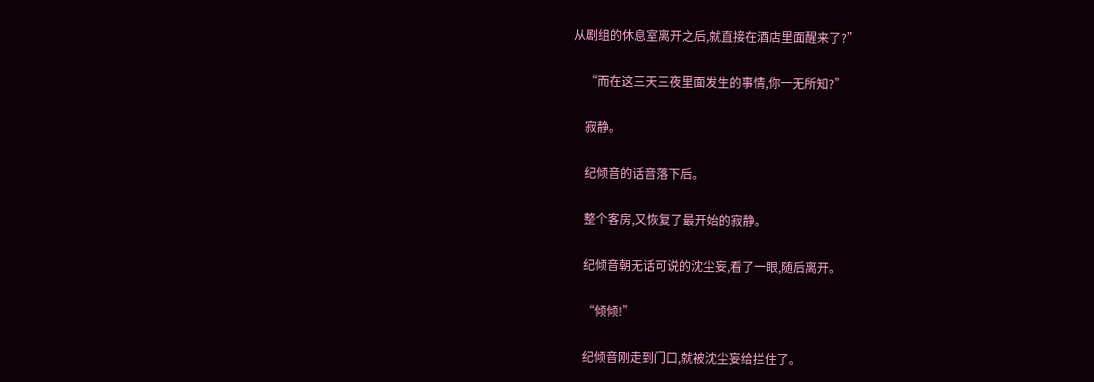从剧组的休息室离开之后,就直接在酒店里面醒来了?”

    “而在这三天三夜里面发生的事情,你一无所知?”

    寂静。

    纪倾音的话音落下后。

    整个客房,又恢复了最开始的寂静。

    纪倾音朝无话可说的沈尘妄,看了一眼,随后离开。

    “倾倾!”

    纪倾音刚走到门口,就被沈尘妄给拦住了。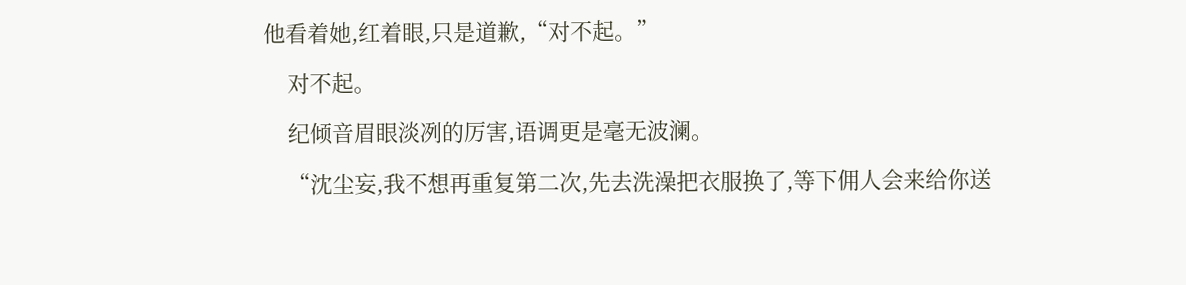他看着她,红着眼,只是道歉,“对不起。”

    对不起。

    纪倾音眉眼淡冽的厉害,语调更是毫无波澜。

    “沈尘妄,我不想再重复第二次,先去洗澡把衣服换了,等下佣人会来给你送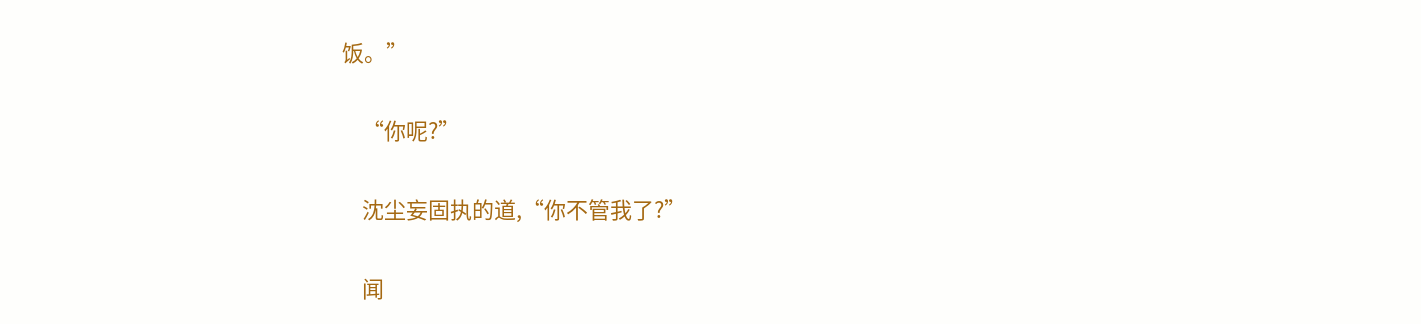饭。”

    “你呢?”

    沈尘妄固执的道,“你不管我了?”

    闻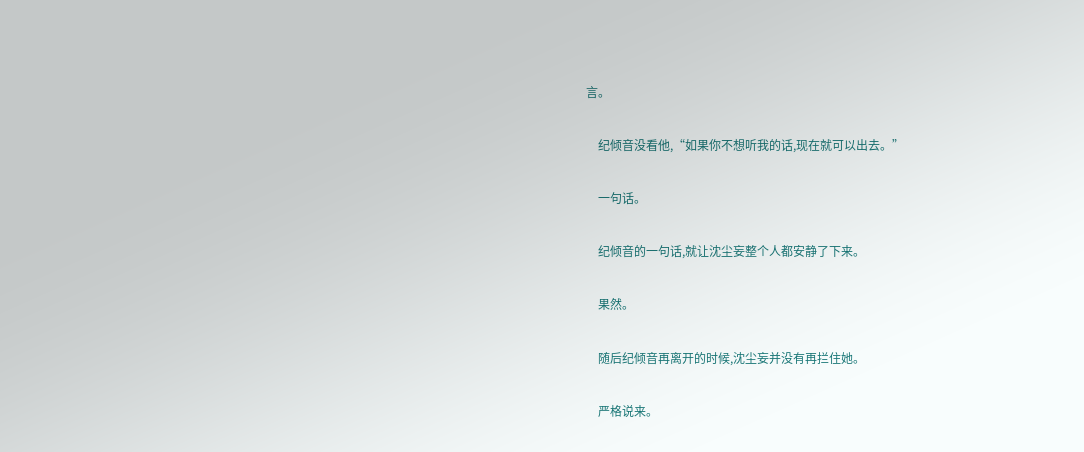言。

    纪倾音没看他,“如果你不想听我的话,现在就可以出去。”

    一句话。

    纪倾音的一句话,就让沈尘妄整个人都安静了下来。

    果然。

    随后纪倾音再离开的时候,沈尘妄并没有再拦住她。

    严格说来。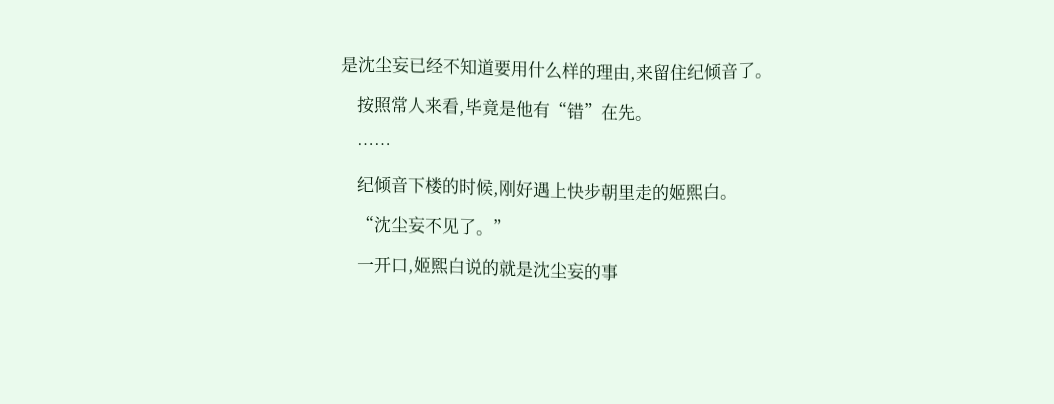是沈尘妄已经不知道要用什么样的理由,来留住纪倾音了。

    按照常人来看,毕竟是他有“错”在先。

    ……

    纪倾音下楼的时候,刚好遇上快步朝里走的姬煕白。

    “沈尘妄不见了。”

    一开口,姬煕白说的就是沈尘妄的事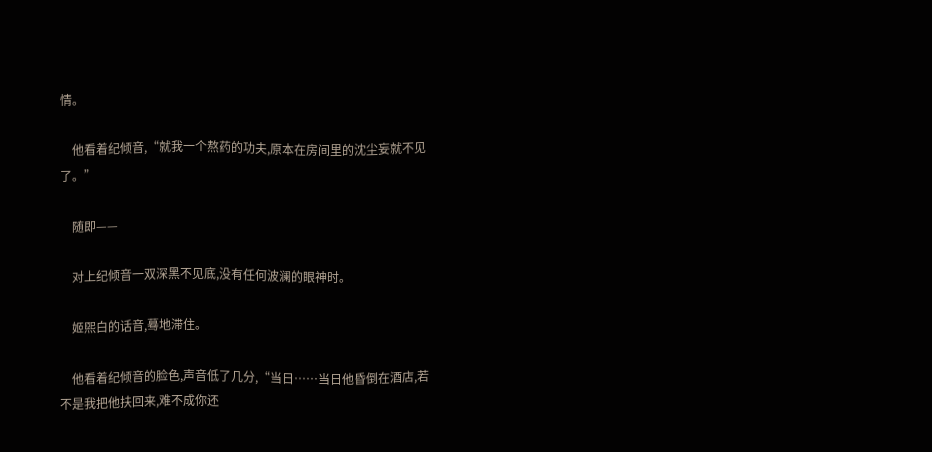情。

    他看着纪倾音,“就我一个熬药的功夫,原本在房间里的沈尘妄就不见了。”

    随即——

    对上纪倾音一双深黑不见底,没有任何波澜的眼神时。

    姬煕白的话音,蓦地滞住。

    他看着纪倾音的脸色,声音低了几分,“当日……当日他昏倒在酒店,若不是我把他扶回来,难不成你还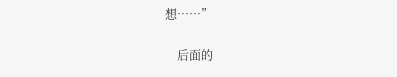想……”

    后面的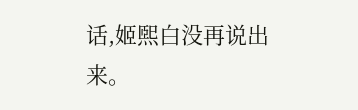话,姬煕白没再说出来。